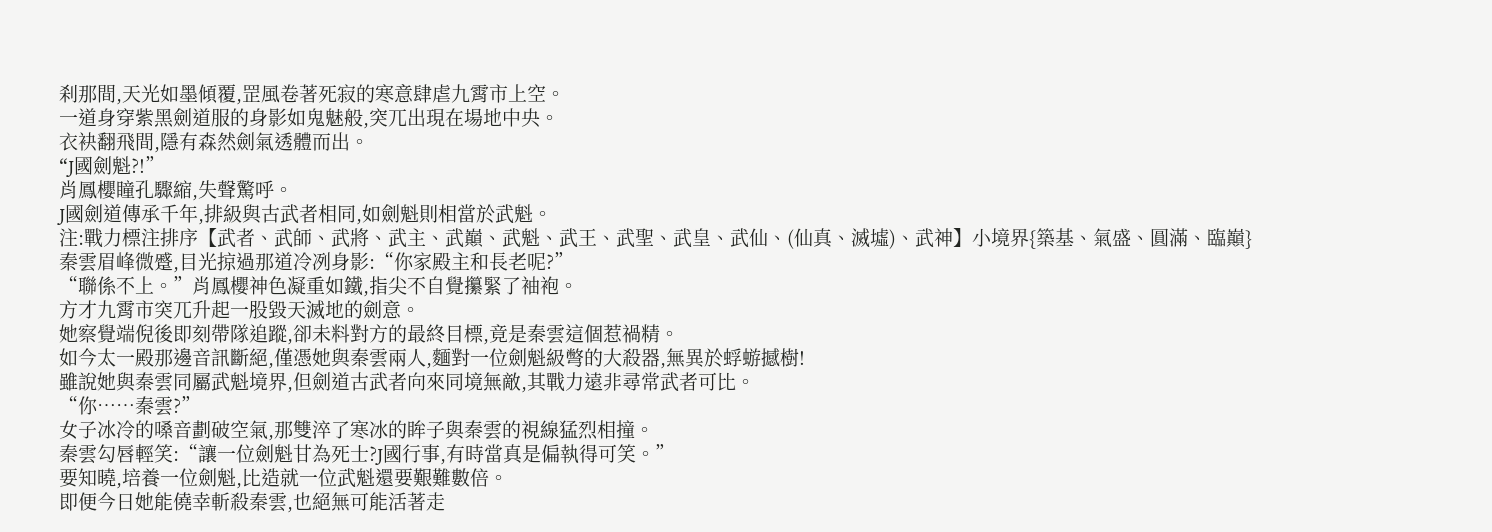刹那間,天光如墨傾覆,罡風卷著死寂的寒意肆虐九霄市上空。
一道身穿紫黑劍道服的身影如鬼魅般,突兀出現在場地中央。
衣袂翻飛間,隱有森然劍氣透體而出。
“J國劍魁?!”
肖鳳櫻瞳孔驟縮,失聲驚呼。
J國劍道傳承千年,排級與古武者相同,如劍魁則相當於武魁。
注:戰力標注排序【武者、武師、武將、武主、武巔、武魁、武王、武聖、武皇、武仙、(仙真、滅墟)、武神】小境界{築基、氣盛、圓滿、臨巔}
秦雲眉峰微蹙,目光掠過那道冷冽身影:“你家殿主和長老呢?”
“聯係不上。”肖鳳櫻神色凝重如鐵,指尖不自覺攥緊了袖袍。
方才九霄市突兀升起一股毀天滅地的劍意。
她察覺端倪後即刻帶隊追蹤,卻未料對方的最終目標,竟是秦雲這個惹禍精。
如今太一殿那邊音訊斷絕,僅憑她與秦雲兩人,麵對一位劍魁級彆的大殺器,無異於蜉蝣撼樹!
雖說她與秦雲同屬武魁境界,但劍道古武者向來同境無敵,其戰力遠非尋常武者可比。
“你……秦雲?”
女子冰冷的嗓音劃破空氣,那雙淬了寒冰的眸子與秦雲的視線猛烈相撞。
秦雲勾唇輕笑:“讓一位劍魁甘為死士?J國行事,有時當真是偏執得可笑。”
要知曉,培養一位劍魁,比造就一位武魁還要艱難數倍。
即便今日她能僥幸斬殺秦雲,也絕無可能活著走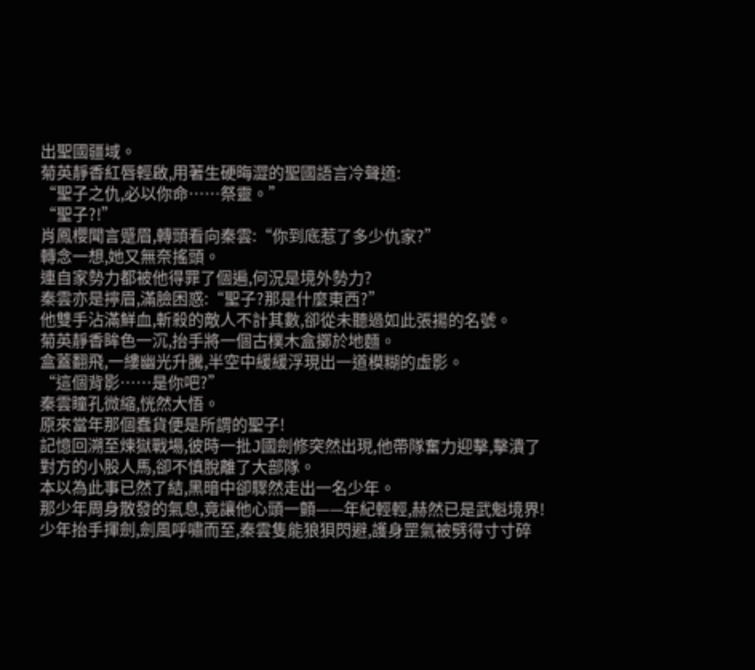出聖國疆域。
菊英靜香紅唇輕啟,用著生硬晦澀的聖國語言冷聲道:
“聖子之仇,必以你命……祭靈。”
“聖子?!”
肖鳳櫻聞言蹙眉,轉頭看向秦雲:“你到底惹了多少仇家?”
轉念一想,她又無奈搖頭。
連自家勢力都被他得罪了個遍,何況是境外勢力?
秦雲亦是擰眉,滿臉困惑:“聖子?那是什麼東西?”
他雙手沾滿鮮血,斬殺的敵人不計其數,卻從未聽過如此張揚的名號。
菊英靜香眸色一沉,抬手將一個古樸木盒擲於地麵。
盒蓋翻飛,一縷幽光升騰,半空中緩緩浮現出一道模糊的虛影。
“這個背影……是你吧?”
秦雲瞳孔微縮,恍然大悟。
原來當年那個蠢貨便是所謂的聖子!
記憶回溯至煉獄戰場,彼時一批J國劍修突然出現,他帶隊奮力迎擊,擊潰了對方的小股人馬,卻不慎脫離了大部隊。
本以為此事已然了結,黑暗中卻驟然走出一名少年。
那少年周身散發的氣息,竟讓他心頭一顫——年紀輕輕,赫然已是武魁境界!
少年抬手揮劍,劍風呼嘯而至,秦雲隻能狼狽閃避,護身罡氣被劈得寸寸碎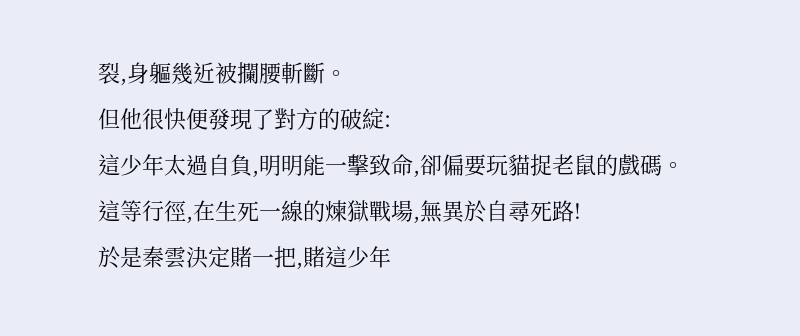裂,身軀幾近被攔腰斬斷。
但他很快便發現了對方的破綻:
這少年太過自負,明明能一擊致命,卻偏要玩貓捉老鼠的戲碼。
這等行徑,在生死一線的煉獄戰場,無異於自尋死路!
於是秦雲決定賭一把,賭這少年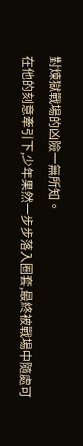對煉獄戰場的凶險一無所知。
在他的刻意牽引下,少年果然一步步落入圈套,最終被戰場中隨處可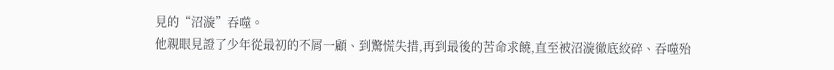見的“沼漩”吞噬。
他親眼見證了少年從最初的不屑一顧、到驚慌失措,再到最後的苦命求饒,直至被沼漩徹底絞碎、吞噬殆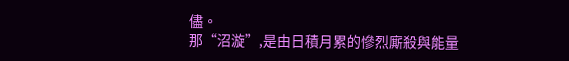儘。
那“沼漩”,是由日積月累的慘烈廝殺與能量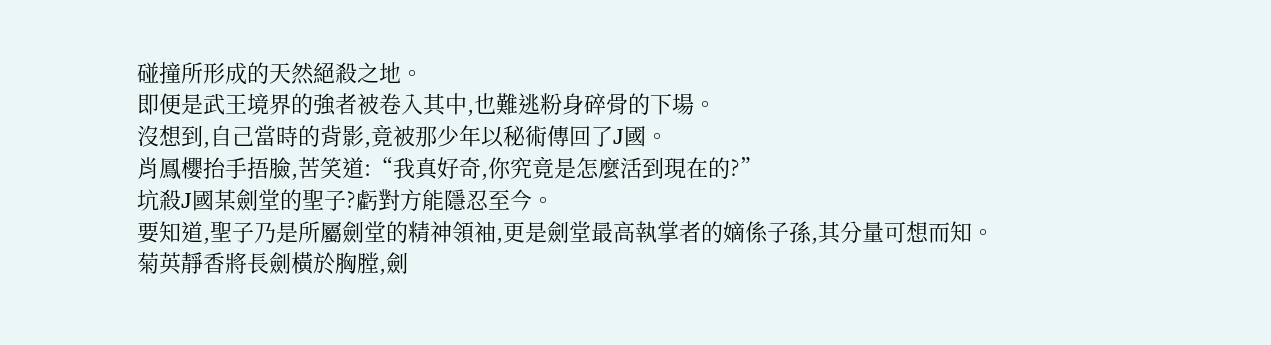碰撞所形成的天然絕殺之地。
即便是武王境界的強者被卷入其中,也難逃粉身碎骨的下場。
沒想到,自己當時的背影,竟被那少年以秘術傳回了J國。
肖鳳櫻抬手捂臉,苦笑道:“我真好奇,你究竟是怎麼活到現在的?”
坑殺J國某劍堂的聖子?虧對方能隱忍至今。
要知道,聖子乃是所屬劍堂的精神領袖,更是劍堂最高執掌者的嫡係子孫,其分量可想而知。
菊英靜香將長劍橫於胸膛,劍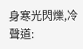身寒光閃爍,冷聲道: